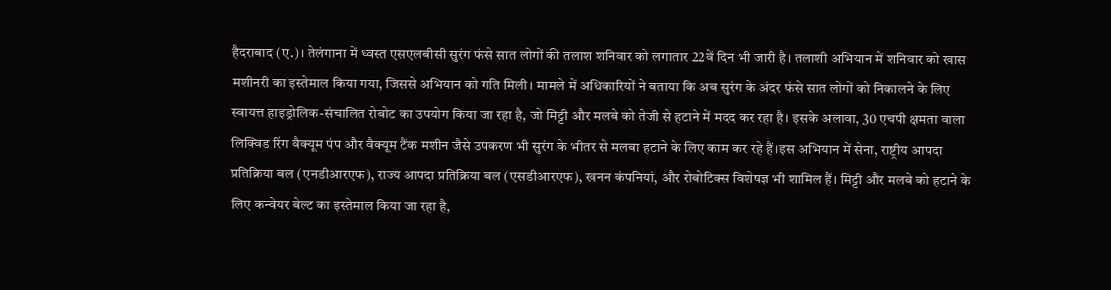हैदराबाद (ए.)। तेलंगाना में ध्वस्त एसएलबीसी सुरंग फंसे सात लोगों की तलाश शनिवार को लगातार 22वें दिन भी जारी है। तलाशी अभियान में शनिवार को खास मशीनरी का इस्तेमाल किया गया, जिससे अभियान को गति मिली। मामले में अधिकारियों ने बताया कि अब सुरंग के अंदर फंसे सात लोगों को निकालने के लिए स्वायत्त हाइड्रोलिक-संचालित रोबोट का उपयोग किया जा रहा है, जो मिट्टी और मलबे को तेजी से हटाने में मदद कर रहा है। इसके अलावा, 30 एचपी क्षमता वाला लिक्विड रिंग वैक्यूम पंप और वैक्यूम टैंक मशीन जैसे उपकरण भी सुरंग के भीतर से मलबा हटाने के लिए काम कर रहे हैं।इस अभियान में सेना, राष्ट्रीय आपदा प्रतिक्रिया बल (एनडीआरएफ), राज्य आपदा प्रतिक्रिया बल (एसडीआरएफ), खनन कंपनियां, और रोबोटिक्स विशेषज्ञ भी शामिल हैं। मिट्टी और मलबे को हटाने के लिए कन्वेयर बेल्ट का इस्तेमाल किया जा रहा है,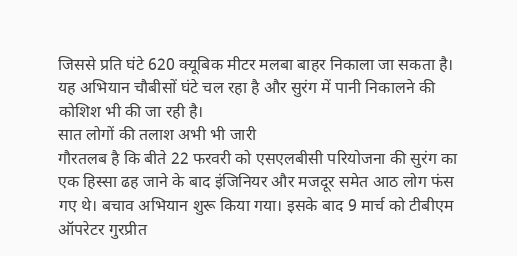जिससे प्रति घंटे 620 क्यूबिक मीटर मलबा बाहर निकाला जा सकता है। यह अभियान चौबीसों घंटे चल रहा है और सुरंग में पानी निकालने की कोशिश भी की जा रही है।
सात लोगों की तलाश अभी भी जारी
गौरतलब है कि बीते 22 फरवरी को एसएलबीसी परियोजना की सुरंग का एक हिस्सा ढह जाने के बाद इंजिनियर और मजदूर समेत आठ लोग फंस गए थे। बचाव अभियान शुरू किया गया। इसके बाद 9 मार्च को टीबीएम ऑपरेटर गुरप्रीत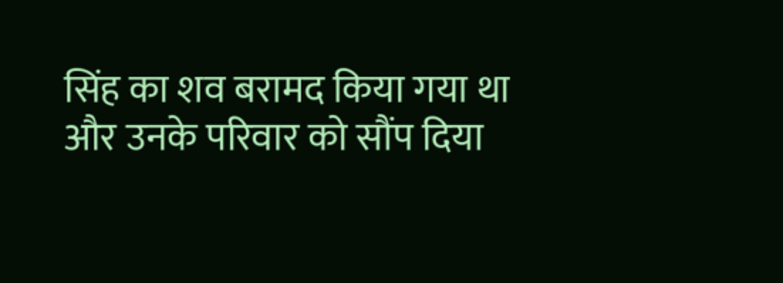सिंह का शव बरामद किया गया था और उनके परिवार को सौंप दिया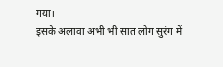गया।
इसके अलावा अभी भी सात लोग सुरंग में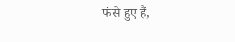फंसे हुए हैं,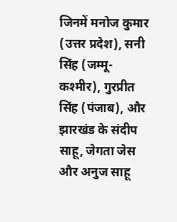जिनमें मनोज कुमार (उत्तर प्रदेश), सनी सिंह (जम्मू-कश्मीर), गुरप्रीत सिंह (पंजाब), और झारखंड के संदीप साहू, जेगता जेस और अनुज साहू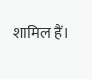शामिल हैं।